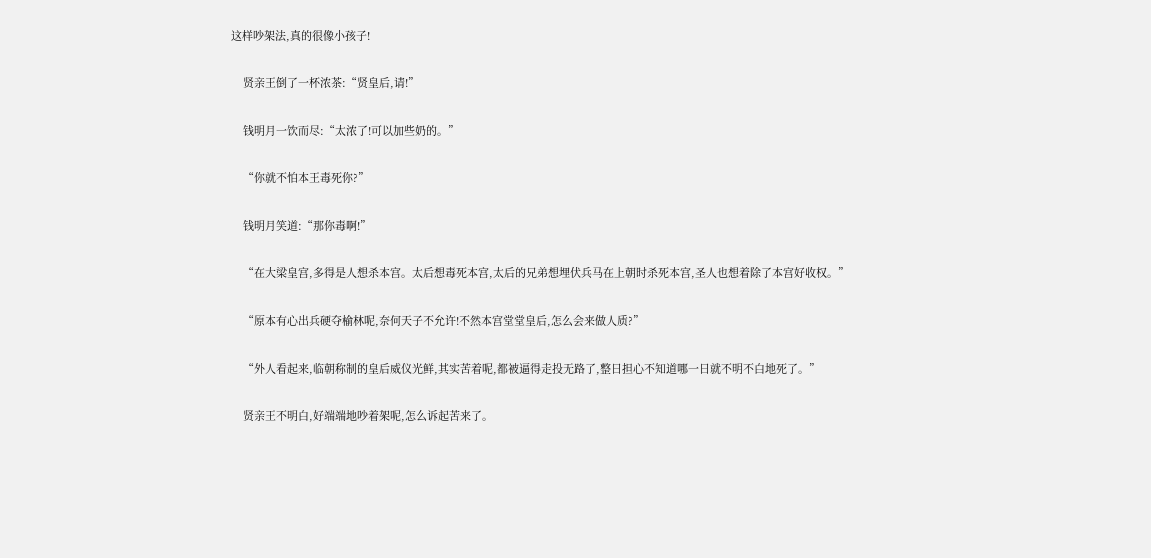这样吵架法,真的很像小孩子!

    贤亲王倒了一杯浓茶:“贤皇后,请!”

    钱明月一饮而尽:“太浓了!可以加些奶的。”

    “你就不怕本王毒死你?”

    钱明月笑道:“那你毒啊!”

    “在大梁皇宫,多得是人想杀本宫。太后想毒死本宫,太后的兄弟想埋伏兵马在上朝时杀死本宫,圣人也想着除了本宫好收权。”

    “原本有心出兵硬夺榆林呢,奈何天子不允许!不然本宫堂堂皇后,怎么会来做人质?”

    “外人看起来,临朝称制的皇后威仪光鲜,其实苦着呢,都被逼得走投无路了,整日担心不知道哪一日就不明不白地死了。”

    贤亲王不明白,好端端地吵着架呢,怎么诉起苦来了。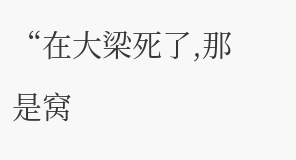“在大梁死了,那是窝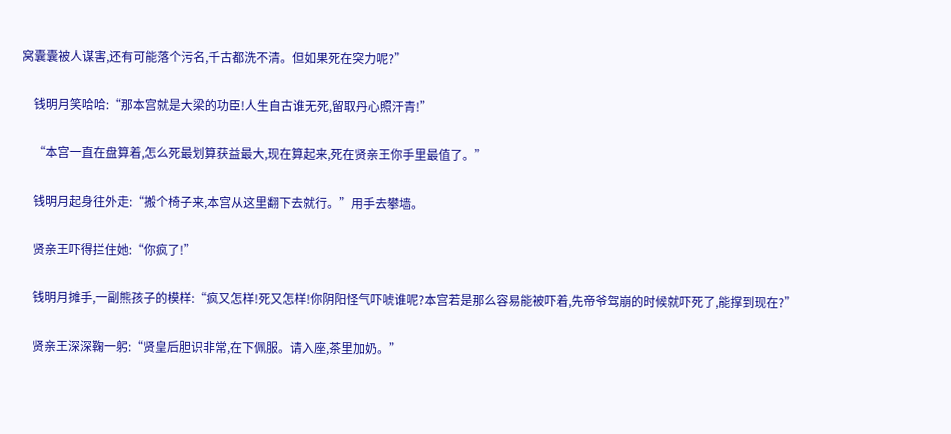窝囊囊被人谋害,还有可能落个污名,千古都洗不清。但如果死在突力呢?”

    钱明月笑哈哈:“那本宫就是大梁的功臣!人生自古谁无死,留取丹心照汗青!”

    “本宫一直在盘算着,怎么死最划算获益最大,现在算起来,死在贤亲王你手里最值了。”

    钱明月起身往外走:“搬个椅子来,本宫从这里翻下去就行。”用手去攀墙。

    贤亲王吓得拦住她:“你疯了!”

    钱明月摊手,一副熊孩子的模样:“疯又怎样!死又怎样!你阴阳怪气吓唬谁呢?本宫若是那么容易能被吓着,先帝爷驾崩的时候就吓死了,能撑到现在?”

    贤亲王深深鞠一躬:“贤皇后胆识非常,在下佩服。请入座,茶里加奶。”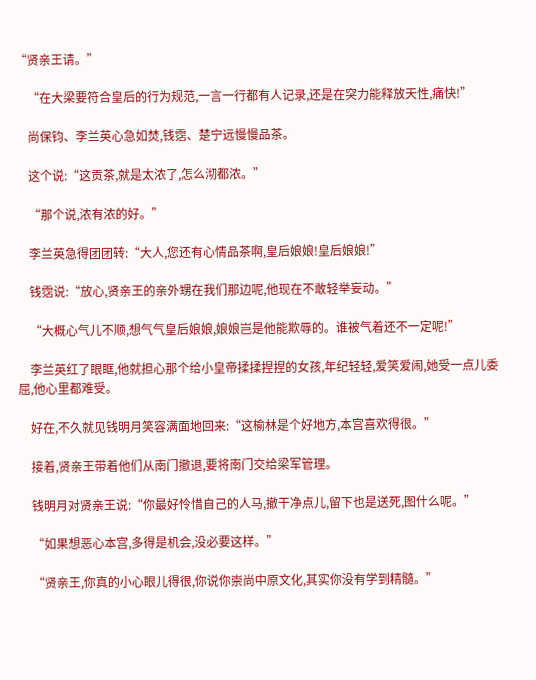“贤亲王请。”

    “在大梁要符合皇后的行为规范,一言一行都有人记录,还是在突力能释放天性,痛快!”

    尚保钧、李兰英心急如焚,钱霑、楚宁远慢慢品茶。

    这个说:“这贡茶,就是太浓了,怎么沏都浓。”

    “那个说,浓有浓的好。”

    李兰英急得团团转:“大人,您还有心情品茶啊,皇后娘娘!皇后娘娘!”

    钱霑说:“放心,贤亲王的亲外甥在我们那边呢,他现在不敢轻举妄动。”

    “大概心气儿不顺,想气气皇后娘娘,娘娘岂是他能欺辱的。谁被气着还不一定呢!”

    李兰英红了眼眶,他就担心那个给小皇帝揉揉捏捏的女孩,年纪轻轻,爱笑爱闹,她受一点儿委屈,他心里都难受。

    好在,不久就见钱明月笑容满面地回来:“这榆林是个好地方,本宫喜欢得很。”

    接着,贤亲王带着他们从南门撤退,要将南门交给梁军管理。

    钱明月对贤亲王说:“你最好怜惜自己的人马,撤干净点儿,留下也是送死,图什么呢。”

    “如果想恶心本宫,多得是机会,没必要这样。”

    “贤亲王,你真的小心眼儿得很,你说你崇尚中原文化,其实你没有学到精髓。”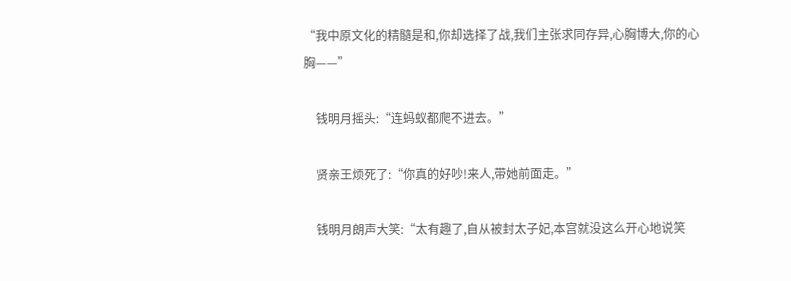“我中原文化的精髓是和,你却选择了战,我们主张求同存异,心胸博大,你的心胸——”

    钱明月摇头:“连蚂蚁都爬不进去。”

    贤亲王烦死了:“你真的好吵!来人,带她前面走。”

    钱明月朗声大笑:“太有趣了,自从被封太子妃,本宫就没这么开心地说笑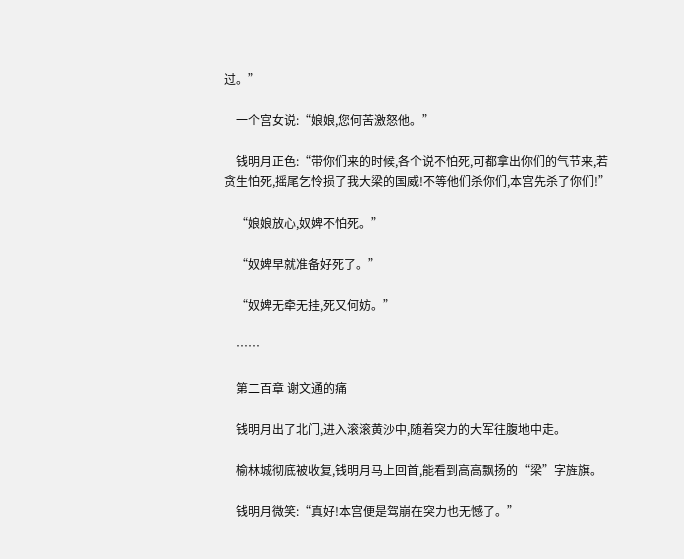过。”

    一个宫女说:“娘娘,您何苦激怒他。”

    钱明月正色:“带你们来的时候,各个说不怕死,可都拿出你们的气节来,若贪生怕死,摇尾乞怜损了我大梁的国威!不等他们杀你们,本宫先杀了你们!”

    “娘娘放心,奴婢不怕死。”

    “奴婢早就准备好死了。”

    “奴婢无牵无挂,死又何妨。”

    ……

    第二百章 谢文通的痛

    钱明月出了北门,进入滚滚黄沙中,随着突力的大军往腹地中走。

    榆林城彻底被收复,钱明月马上回首,能看到高高飘扬的“梁”字旌旗。

    钱明月微笑:“真好!本宫便是驾崩在突力也无憾了。”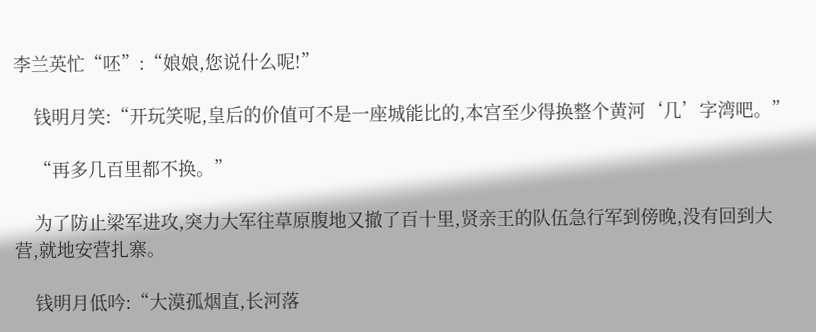李兰英忙“呸”:“娘娘,您说什么呢!”

    钱明月笑:“开玩笑呢,皇后的价值可不是一座城能比的,本宫至少得换整个黄河‘几’字湾吧。”

    “再多几百里都不换。”

    为了防止梁军进攻,突力大军往草原腹地又撤了百十里,贤亲王的队伍急行军到傍晚,没有回到大营,就地安营扎寨。

    钱明月低吟:“大漠孤烟直,长河落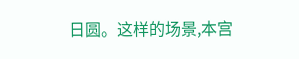日圆。这样的场景,本宫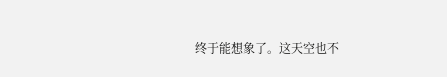终于能想象了。这天空也不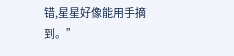错,星星好像能用手摘到。”